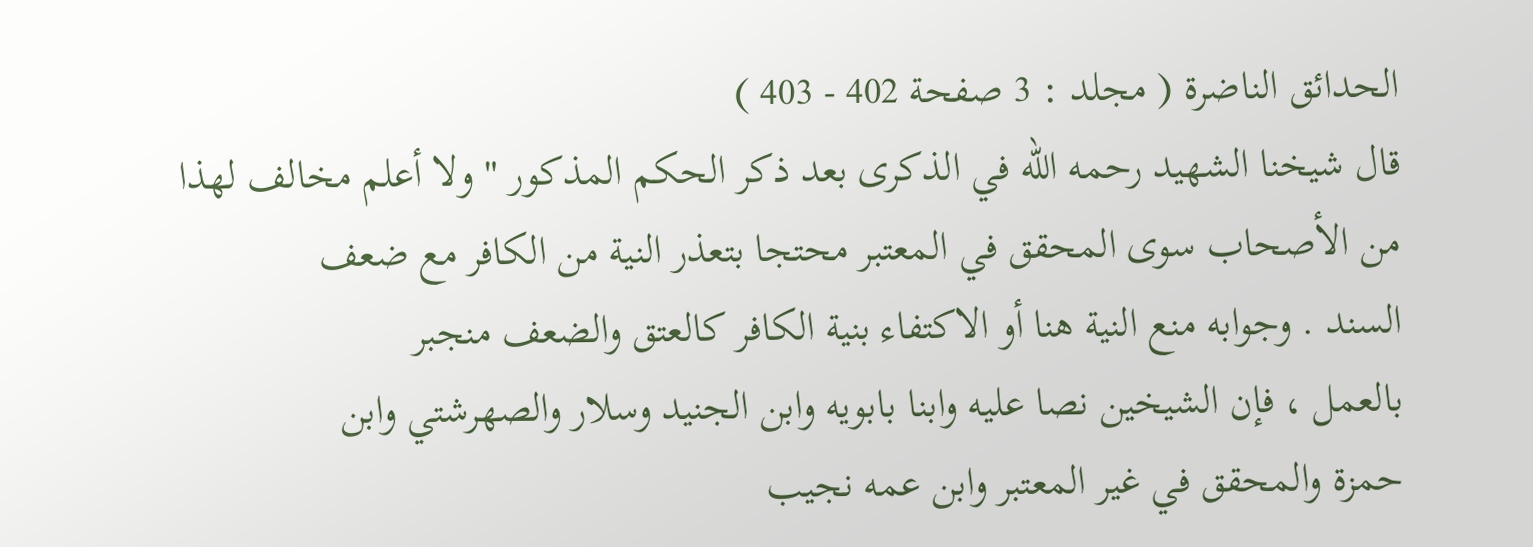الحدائق الناضرة ( مجلد : 3 صفحة 402 - 403 )
قال شيخنا الشهيد رحمه الله في الذكرى بعد ذكر الحكم المذكور " ولا أعلم مخالف لهذا
من الأصحاب سوى المحقق في المعتبر محتجا بتعذر النية من الكافر مع ضعف
السند . وجوابه منع النية هنا أو الاكتفاء بنية الكافر كالعتق والضعف منجبر
بالعمل ، فإن الشيخين نصا عليه وابنا بابويه وابن الجنيد وسلار والصهرشتي وابن
حمزة والمحقق في غير المعتبر وابن عمه نجيب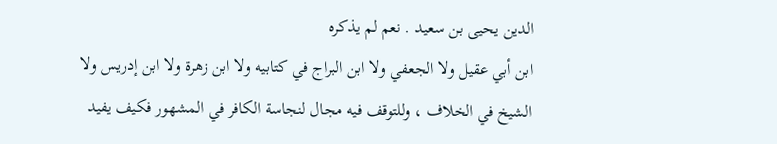الدين يحيى بن سعيد . نعم لم يذكره
ابن أبي عقيل ولا الجعفي ولا ابن البراج في كتابيه ولا ابن زهرة ولا ابن إدريس ولا
الشيخ في الخلاف ، وللتوقف فيه مجال لنجاسة الكافر في المشهور فكيف يفيد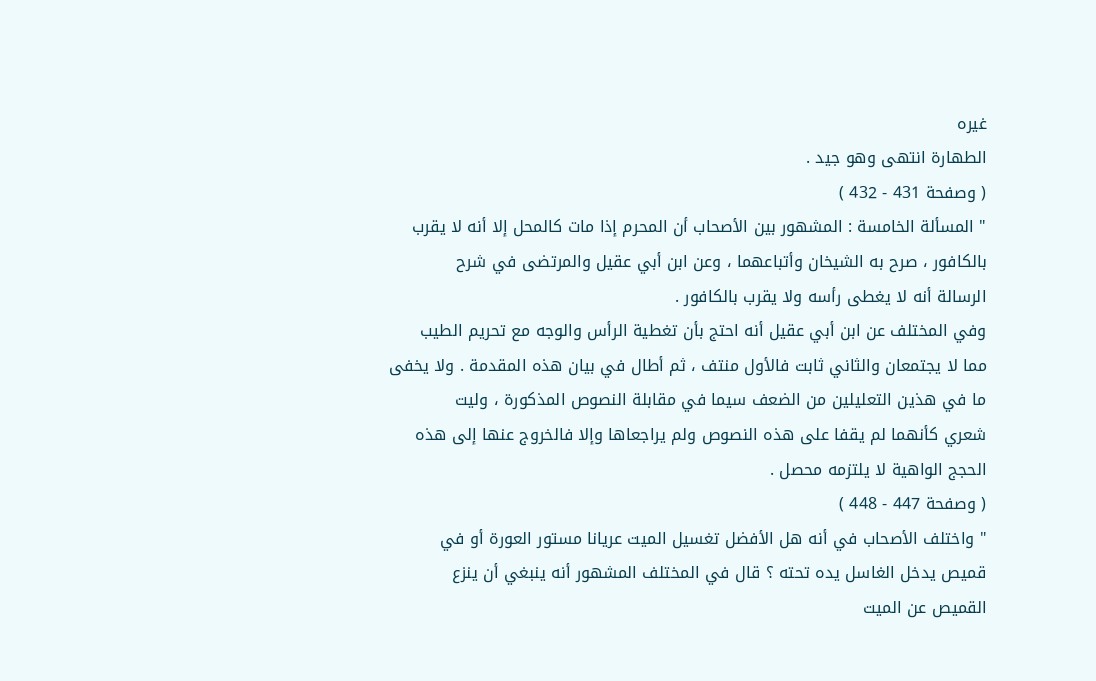غيره
الطهارة انتهى وهو جيد .
( وصفحة 431 - 432 )
" المسألة الخامسة : المشهور بين الأصحاب أن المحرم إذا مات كالمحل إلا أنه لا يقرب
بالكافور ، صرح به الشيخان وأتباعهما ، وعن ابن أبي عقيل والمرتضى في شرح
الرسالة أنه لا يغطى رأسه ولا يقرب بالكافور .
وفي المختلف عن ابن أبي عقيل أنه احتج بأن تغطية الرأس والوجه مع تحريم الطيب
مما لا يجتمعان والثاني ثابت فالأول منتف ، ثم أطال في بيان هذه المقدمة . ولا يخفى
ما في هذين التعليلين من الضعف سيما في مقابلة النصوص المذكورة ، وليت
شعري كأنهما لم يقفا على هذه النصوص ولم يراجعاها وإلا فالخروج عنها إلى هذه
الحجج الواهية لا يلتزمه محصل .
( وصفحة 447 - 448 )
" واختلف الأصحاب في أنه هل الأفضل تغسيل الميت عريانا مستور العورة أو في
قميص يدخل الغاسل يده تحته ؟ قال في المختلف المشهور أنه ينبغي أن ينزع
القميص عن الميت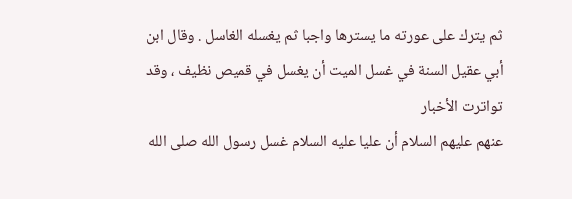ثم يترك على عورته ما يسترها واجبا ثم يغسله الغاسل . وقال ابن
أبي عقيل السنة في غسل الميت أن يغسل في قميص نظيف ، وقد تواترت الأخبار
عنهم عليهم السلام أن عليا عليه السلام غسل رسول الله صلى الله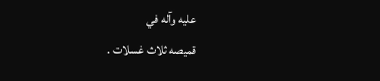عليه وآله في
قميصه ثلاث غسلات .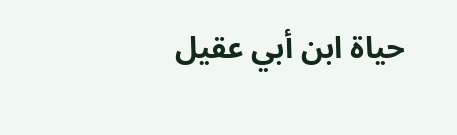حياة ابن أبي عقيل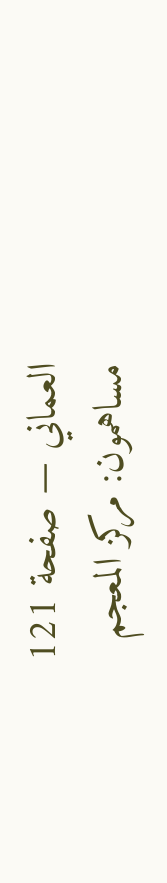العماني — صفحة 121
مساهمون: مركز المعجم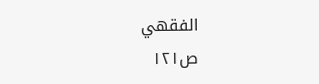الفقهي
ص١٢١